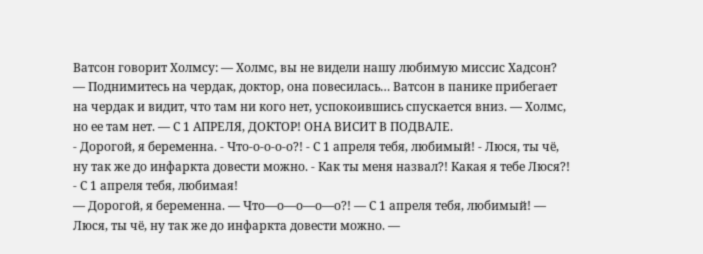Ватсон говорит Холмсу: — Холмс, вы не видели нашу любимую миссис Хадсон? — Поднимитесь на чердак, доктор, она повесилась… Ватсон в панике прибегает на чердак и видит, что там ни кого нет, успокоившись спускается вниз. — Холмс, но ее там нет. — С 1 АПРЕЛЯ, ДОКТОР! ОНА ВИСИТ В ПОДВАЛЕ.
- Дорогой, я беременна. - Что-о-о-о-о?! - С 1 апреля тебя, любимый! - Люся, ты чё, ну так же до инфаркта довести можно. - Как ты меня назвал?! Какая я тебе Люся?! - С 1 апреля тебя, любимая!
— Дорогой, я беременна. — Что—о—о—о—о?! — С 1 апреля тебя, любимый! — Люся, ты чё, ну так же до инфаркта довести можно. —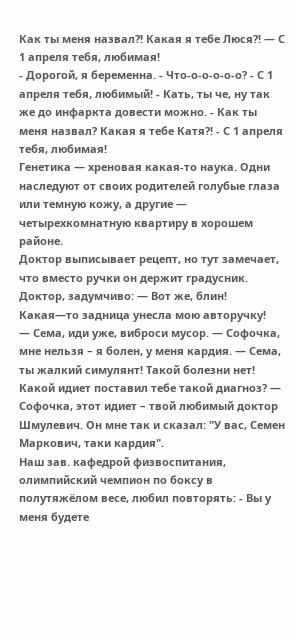Как ты меня назвал?! Какая я тебе Люся?! — С 1 апреля тебя, любимая!
- Дорогой, я беременна. - Что-о-о-о-о-о? - С 1 апреля тебя, любимый! - Кать, ты че, ну так же до инфаркта довести можно. - Как ты меня назвал? Какая я тебе Катя?! - С 1 апреля тебя, любимая!
Генетика — хреновая какая-то наука. Одни наследуют от своих родителей голубые глаза или темную кожу, а другие — четырехкомнатную квартиру в хорошем районе.
Доктор выписывает рецепт, но тут замечает, что вместо ручки он держит градусник. Доктор, задумчиво: — Вот же, блин! Какая—то задница унесла мою авторучку!
— Сема, иди уже, виброси мусор. — Софочка, мне нельзя – я болен, у меня кардия. — Сема, ты жалкий симулянт! Такой болезни нет! Какой идиет поставил тебе такой диагноз? — Софочка, этот идиет – твой любимый доктор Шмулевич. Он мне так и сказал: "У вас, Семен Маркович, таки кардия".
Наш зав. кафедрой физвоспитания, олимпийский чемпион по боксу в полутяжёлом весе, любил повторять: - Вы у меня будете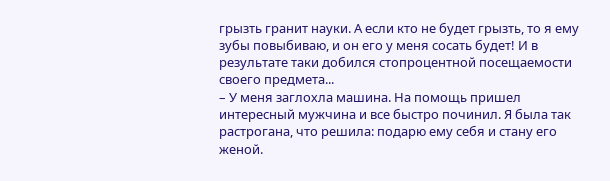грызть гранит науки. А если кто не будет грызть, то я ему зубы повыбиваю, и он его у меня сосать будет! И в результате таки добился стопроцентной посещаемости своего предмета...
– У меня заглохла машина. На помощь пришел интересный мужчина и все быстро починил. Я была так растрогана, что решила: подарю ему себя и стану его женой.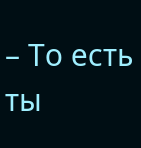– То есть ты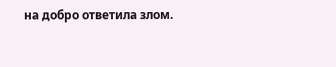на добро ответила злом.